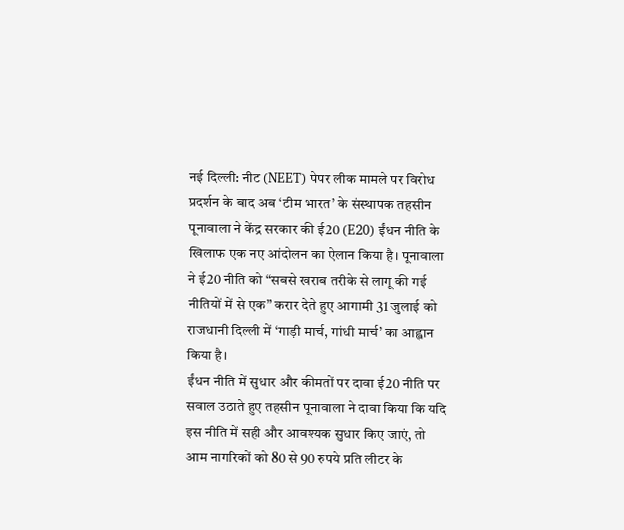नई दिल्ली: नीट (NEET) पेपर लीक मामले पर विरोध प्रदर्शन के बाद अब ‘टीम भारत’ के संस्थापक तहसीन पूनावाला ने केंद्र सरकार की ई20 (E20) ईंधन नीति के खिलाफ एक नए आंदोलन का ऐलान किया है। पूनावाला ने ई20 नीति को “सबसे खराब तरीके से लागू की गई नीतियों में से एक” करार देते हुए आगामी 31 जुलाई को राजधानी दिल्ली में ‘गाड़ी मार्च, गांधी मार्च’ का आह्वान किया है।
ईंधन नीति में सुधार और कीमतों पर दावा ई20 नीति पर सवाल उठाते हुए तहसीन पूनावाला ने दावा किया कि यदि इस नीति में सही और आवश्यक सुधार किए जाएं, तो आम नागरिकों को 80 से 90 रुपये प्रति लीटर के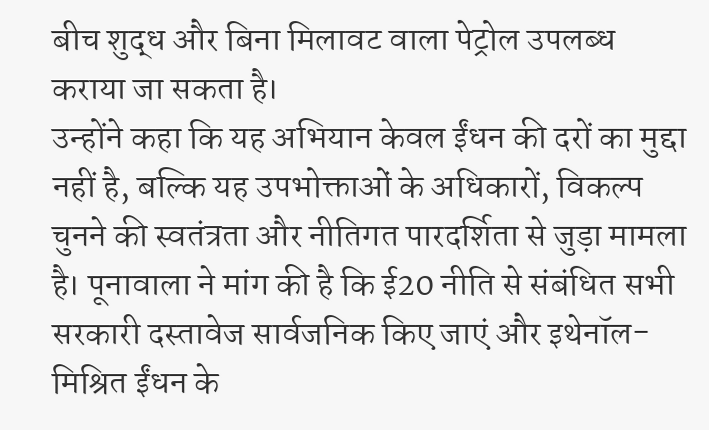बीच शुद्ध और बिना मिलावट वाला पेट्रोल उपलब्ध कराया जा सकता है।
उन्होंने कहा कि यह अभियान केवल ईंधन की दरों का मुद्दा नहीं है, बल्कि यह उपभोक्ताओं के अधिकारों, विकल्प चुनने की स्वतंत्रता और नीतिगत पारदर्शिता से जुड़ा मामला है। पूनावाला ने मांग की है कि ई20 नीति से संबंधित सभी सरकारी दस्तावेज सार्वजनिक किए जाएं और इथेनॉल-मिश्रित ईंधन के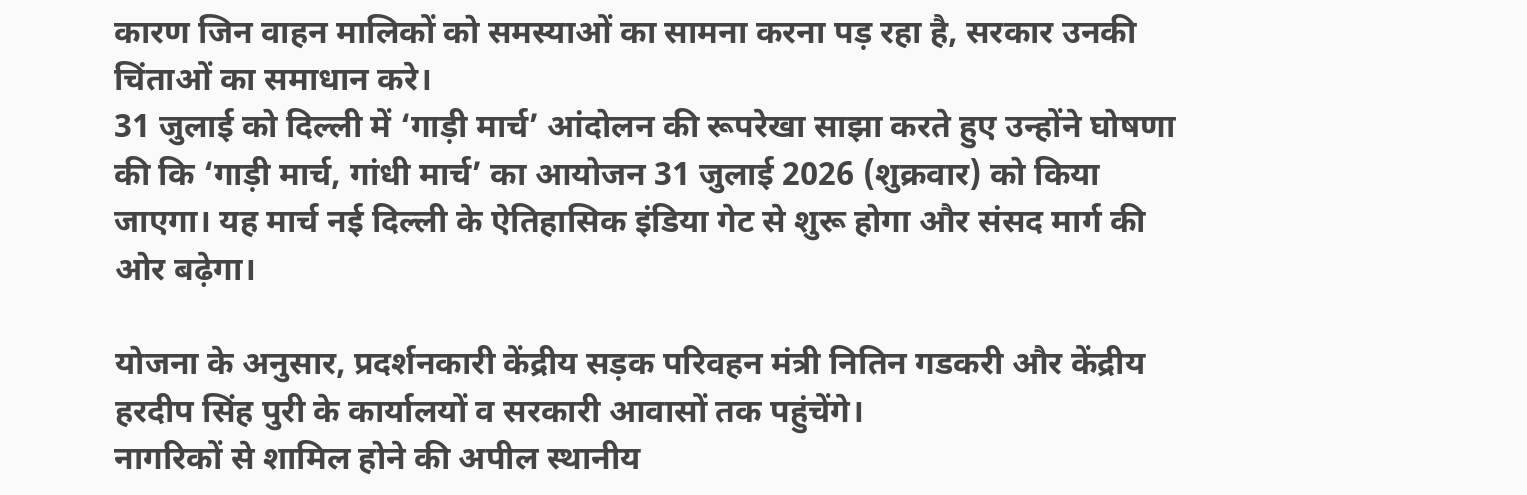कारण जिन वाहन मालिकों को समस्याओं का सामना करना पड़ रहा है, सरकार उनकी चिंताओं का समाधान करे।
31 जुलाई को दिल्ली में ‘गाड़ी मार्च’ आंदोलन की रूपरेखा साझा करते हुए उन्होंने घोषणा की कि ‘गाड़ी मार्च, गांधी मार्च’ का आयोजन 31 जुलाई 2026 (शुक्रवार) को किया जाएगा। यह मार्च नई दिल्ली के ऐतिहासिक इंडिया गेट से शुरू होगा और संसद मार्ग की ओर बढ़ेगा।

योजना के अनुसार, प्रदर्शनकारी केंद्रीय सड़क परिवहन मंत्री नितिन गडकरी और केंद्रीय हरदीप सिंह पुरी के कार्यालयों व सरकारी आवासों तक पहुंचेंगे।
नागरिकों से शामिल होने की अपील स्थानीय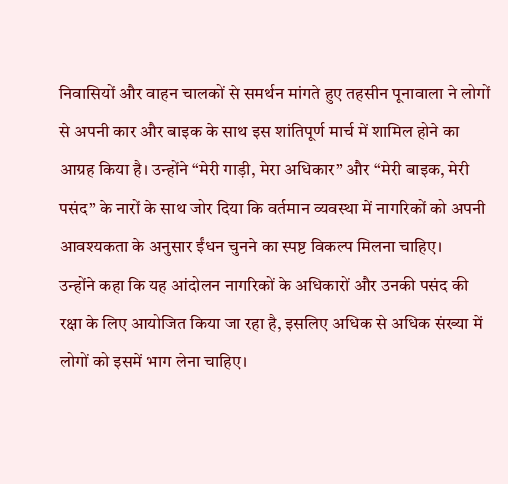निवासियों और वाहन चालकों से समर्थन मांगते हुए तहसीन पूनावाला ने लोगों से अपनी कार और बाइक के साथ इस शांतिपूर्ण मार्च में शामिल होने का आग्रह किया है। उन्होंने “मेरी गाड़ी, मेरा अधिकार” और “मेरी बाइक, मेरी पसंद” के नारों के साथ जोर दिया कि वर्तमान व्यवस्था में नागरिकों को अपनी आवश्यकता के अनुसार ईंधन चुनने का स्पष्ट विकल्प मिलना चाहिए।
उन्होंने कहा कि यह आंदोलन नागरिकों के अधिकारों और उनकी पसंद की रक्षा के लिए आयोजित किया जा रहा है, इसलिए अधिक से अधिक संख्या में लोगों को इसमें भाग लेना चाहिए।